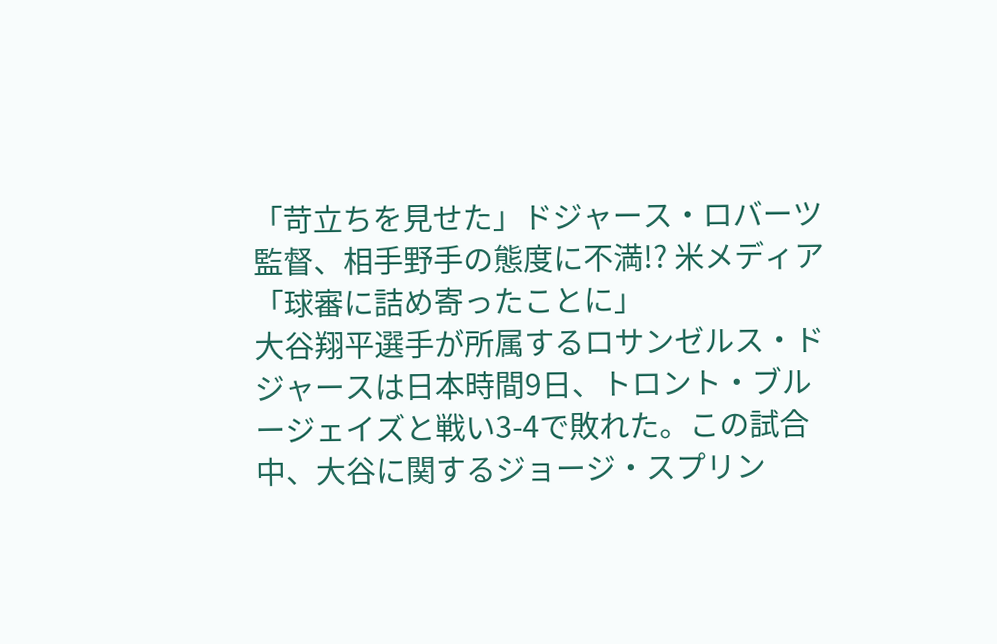「苛立ちを見せた」ドジャース・ロバーツ監督、相手野手の態度に不満!? 米メディア「球審に詰め寄ったことに」
大谷翔平選手が所属するロサンゼルス・ドジャースは日本時間9日、トロント・ブルージェイズと戦い3-4で敗れた。この試合中、大谷に関するジョージ・スプリン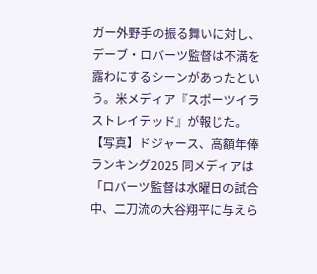ガー外野手の振る舞いに対し、デーブ・ロバーツ監督は不満を露わにするシーンがあったという。米メディア『スポーツイラストレイテッド』が報じた。 【写真】ドジャース、高額年俸ランキング2025 同メディアは「ロバーツ監督は水曜日の試合中、二刀流の大谷翔平に与えら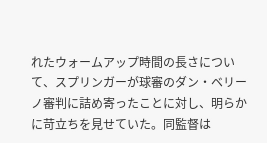れたウォームアップ時間の長さについて、スプリンガーが球審のダン・ベリーノ審判に詰め寄ったことに対し、明らかに苛立ちを見せていた。同監督は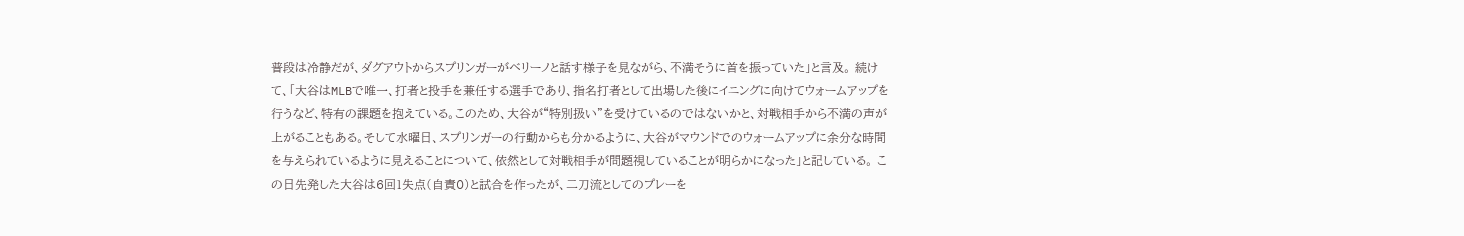普段は冷静だが、ダグアウトからスプリンガーがベリーノと話す様子を見ながら、不満そうに首を振っていた」と言及。 続けて、「大谷はMLBで唯一、打者と投手を兼任する選手であり、指名打者として出場した後にイニングに向けてウォームアップを行うなど、特有の課題を抱えている。このため、大谷が“特別扱い”を受けているのではないかと、対戦相手から不満の声が上がることもある。そして水曜日、スプリンガーの行動からも分かるように、大谷がマウンドでのウォームアップに余分な時間を与えられているように見えることについて、依然として対戦相手が問題視していることが明らかになった」と記している。 この日先発した大谷は6回1失点(自責0)と試合を作ったが、二刀流としてのプレーを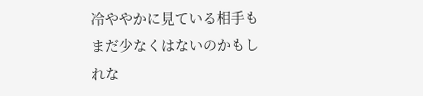冷ややかに見ている相手もまだ少なくはないのかもしれな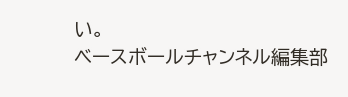い。
ベースボールチャンネル編集部